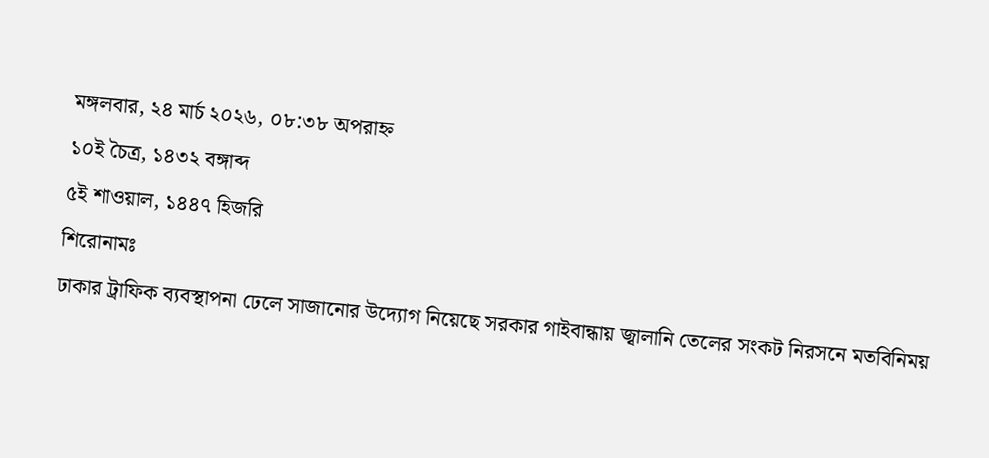মঙ্গলবার, ২৪ মার্চ ২০২৬, ০৮:৩৮ অপরাহ্ন
১০ই চৈত্র, ১৪৩২ বঙ্গাব্দ
৫ই শাওয়াল, ১৪৪৭ হিজরি
শিরোনামঃ
ঢাকার ট্রাফিক ব্যবস্থাপনা ঢেলে সাজানোর উদ্যোগ নিয়েছে সরকার গাইবান্ধায় জ্বালানি তেলের সংকট নিরসনে মতবিনিময়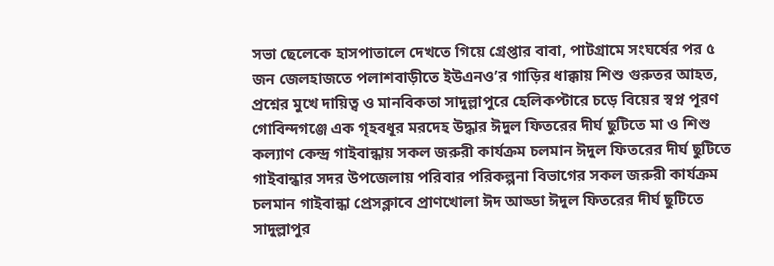সভা ছেলেকে হাসপাতালে দেখতে গিয়ে গ্রেপ্তার বাবা, পাটগ্রামে সংঘর্ষের পর ৫ জন জেলহাজতে পলাশবাড়ীতে ইউএনও’র গাড়ির ধাক্কায় শিশু গুরুতর আহত, প্রশ্নের মুখে দায়িত্ব ও মানবিকতা সাদুল্লাপুরে হেলিকপ্টারে চড়ে বিয়ের স্বপ্ন পূরণ গোবিন্দগঞ্জে এক গৃহবধূর মরদেহ উদ্ধার ঈদুল ফিতরের দীর্ঘ ছুটিতে মা ও শিশু কল্যাণ কেন্দ্র গাইবান্ধায় সকল জরুরী কার্যক্রম চলমান ঈদুল ফিতরের দীর্ঘ ছুটিতে গাইবান্ধার সদর উপজেলায় পরিবার পরিকল্পনা বিভাগের সকল জরুরী কার্যক্রম চলমান গাইবান্ধা প্রেসক্লাবে প্রাণখোলা ঈদ আড্ডা ঈদুল ফিতরের দীর্ঘ ছুটিতে সাদুল্লাপুর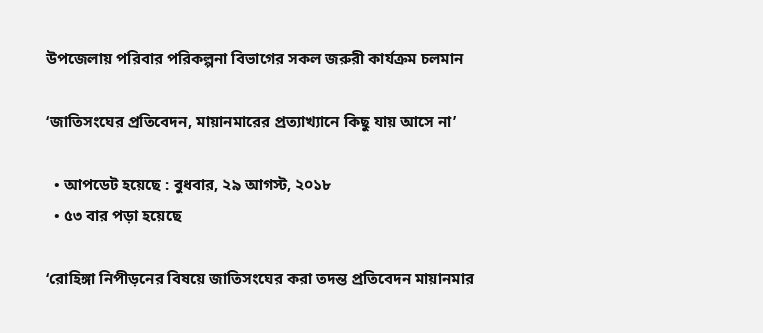উপজেলায় পরিবার পরিকল্পনা বিভাগের সকল জরুরী কার্যক্রম চলমান

‘জাতিসংঘের প্রতিবেদন, মায়ানমারের প্রত্যাখ্যানে কিছু যায় আসে না’

  • আপডেট হয়েছে : বুধবার, ২৯ আগস্ট, ২০১৮
  • ৫৩ বার পড়া হয়েছে

‘রোহিঙ্গা নিপীড়নের বিষয়ে জাতিসংঘের করা তদন্ত প্রতিবেদন মায়ানমার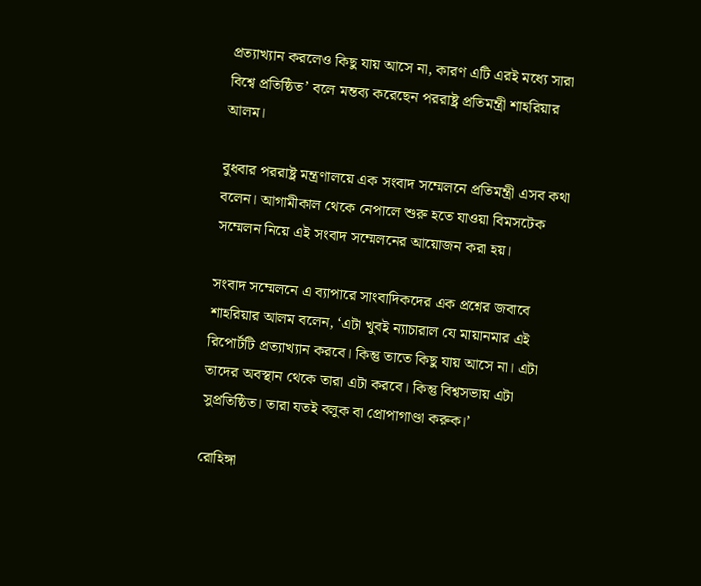প্রত্যাখ্যান করলেও কিছু যায় আসে না, কারণ এটি এরই মধ্যে সারা বিশ্বে প্রতিষ্ঠিত’ বলে মন্তব্য করেছেন পররাষ্ট্র প্রতিমন্ত্রী শাহরিয়ার আলম।

বুধবার পররাষ্ট্র মন্ত্রণালয়ে এক সংবাদ সম্মেলনে প্রতিমন্ত্রী এসব কথা বলেন। আগামীকাল থেকে নেপালে শুরু হতে যাওয়া বিমসটেক সম্মেলন নিয়ে এই সংবাদ সম্মেলনের আয়োজন করা হয়।

সংবাদ সম্মেলনে এ ব্যাপারে সাংবাদিকদের এক প্রশ্নের জবাবে শাহরিয়ার আলম বলেন, ‘এটা খুবই ন্যাচারাল যে মায়ানমার এই রিপোর্টটি প্রত্যাখ্যান করবে। কিন্তু তাতে কিছু যায় আসে না। এটা তাদের অবস্থান থেকে তারা এটা করবে। কিন্তু বিশ্বসভায় এটা সুপ্রতিষ্ঠিত। তারা যতই বলুক বা প্রোপাগাণ্ডা করুক।’

রোহিঙ্গা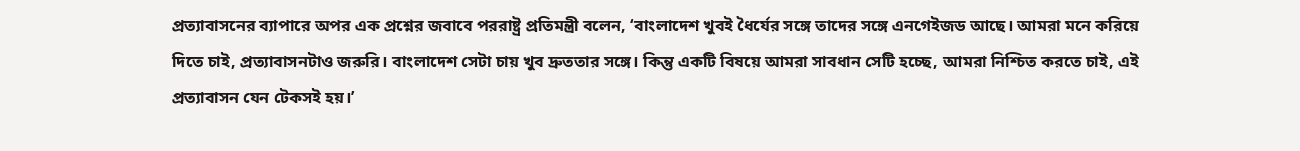প্রত্যাবাসনের ব্যাপারে অপর এক প্রশ্নের জবাবে পররাষ্ট্র প্রতিমন্ত্রী বলেন, ‘বাংলাদেশ খুবই ধৈর্যের সঙ্গে তাদের সঙ্গে এনগেইজড আছে। আমরা মনে করিয়ে দিতে চাই, প্রত্যাবাসনটাও জরুরি। বাংলাদেশ সেটা চায় খুব দ্রুততার সঙ্গে। কিন্তু একটি বিষয়ে আমরা সাবধান সেটি হচ্ছে, আমরা নিশ্চিত করতে চাই, এই প্রত্যাবাসন যেন টেকসই হয়।’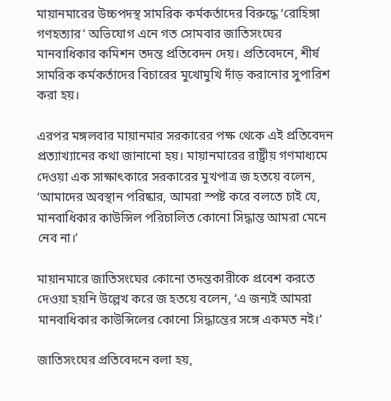মায়ানমারের উচ্চপদস্থ সামরিক কর্মকর্তাদের বিরুদ্ধে ‘রোহিঙ্গা গণহত্যার’ অভিযোগ এনে গত সোমবার জাতিসংঘের মানবাধিকার কমিশন তদন্ত প্রতিবেদন দেয়। প্রতিবেদনে, শীর্ষ সামরিক কর্মকর্তাদের বিচারের মুখোমুখি দাঁড় করানোর সুপারিশ করা হয়।

এরপর মঙ্গলবার মায়ানমার সরকারের পক্ষ থেকে এই প্রতিবেদন প্রত্যাখ্যানের কথা জানানো হয়। মায়ানমারের রাষ্ট্রীয় গণমাধ্যমে দেওয়া এক সাক্ষাৎকারে সরকারের মুখপাত্র জ হতয়ে বলেন, ‘আমাদের অবস্থান পরিষ্কার, আমরা স্পষ্ট করে বলতে চাই যে, মানবাধিকার কাউন্সিল পরিচালিত কোনো সিদ্ধান্ত আমরা মেনে নেব না।’

মায়ানমারে জাতিসংঘের কোনো তদন্তকারীকে প্রবেশ করতে দেওয়া হয়নি উল্লেখ করে জ হতয়ে বলেন, ‘এ জন্যই আমরা মানবাধিকার কাউন্সিলের কোনো সিদ্ধান্তের সঙ্গে একমত নই।’

জাতিসংঘের প্রতিবেদনে বলা হয়,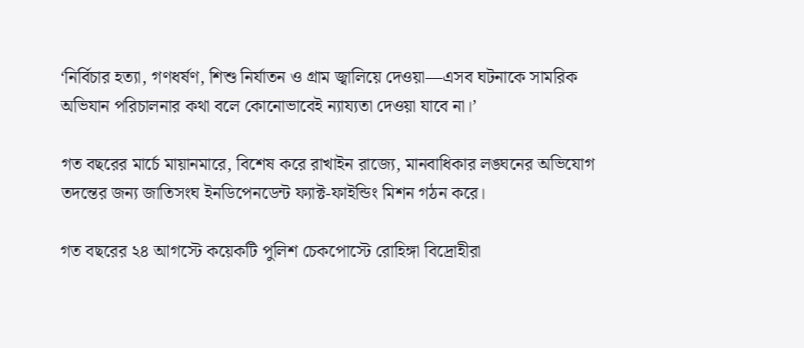‘নির্বিচার হত্যা, গণধর্ষণ, শিশু নির্যাতন ও গ্রাম জ্বালিয়ে দেওয়া—এসব ঘটনাকে সামরিক অভিযান পরিচালনার কথা বলে কোনোভাবেই ন্যায্যতা দেওয়া যাবে না।’

গত বছরের মার্চে মায়ানমারে, বিশেষ করে রাখাইন রাজ্যে, মানবাধিকার লঙ্ঘনের অভিযোগ তদন্তের জন্য জাতিসংঘ ইনডিপেনডেন্ট ফ্যাক্ট-ফাইন্ডিং মিশন গঠন করে।

গত বছরের ২৪ আগস্টে কয়েকটি পুলিশ চেকপোস্টে রোহিঙ্গা বিদ্রোহীরা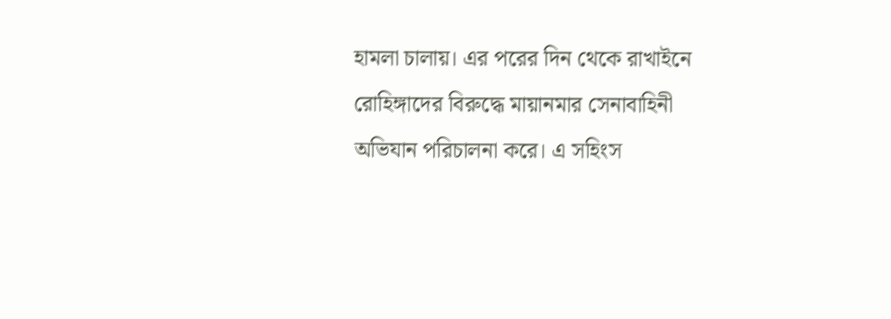হামলা চালায়। এর পরের দিন থেকে রাখাইনে রোহিঙ্গাদের বিরুদ্ধে মায়ানমার সেনাবাহিনী অভিযান পরিচালনা করে। এ সহিংস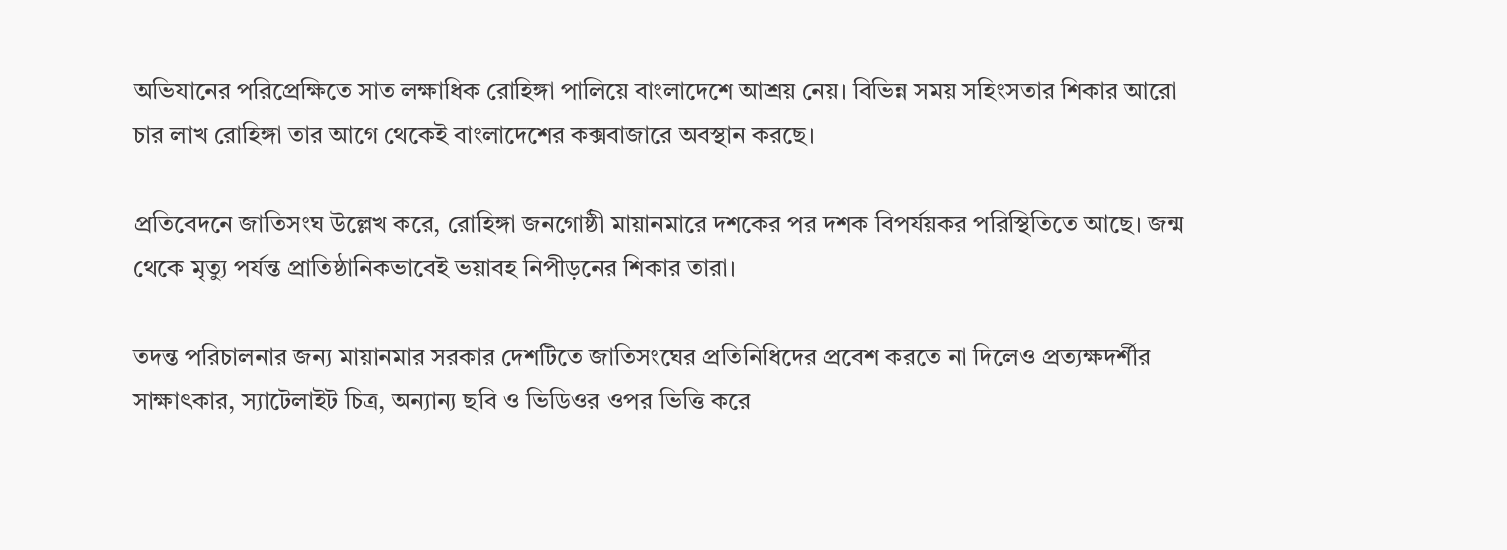অভিযানের পরিপ্রেক্ষিতে সাত লক্ষাধিক রোহিঙ্গা পালিয়ে বাংলাদেশে আশ্রয় নেয়। বিভিন্ন সময় সহিংসতার শিকার আরো চার লাখ রোহিঙ্গা তার আগে থেকেই বাংলাদেশের কক্সবাজারে অবস্থান করছে।

প্রতিবেদনে জাতিসংঘ উল্লেখ করে, রোহিঙ্গা জনগোষ্ঠী মায়ানমারে দশকের পর দশক বিপর্যয়কর পরিস্থিতিতে আছে। জন্ম থেকে মৃত্যু পর্যন্ত প্রাতিষ্ঠানিকভাবেই ভয়াবহ নিপীড়নের শিকার তারা।

তদন্ত পরিচালনার জন্য মায়ানমার সরকার দেশটিতে জাতিসংঘের প্রতিনিধিদের প্রবেশ করতে না দিলেও প্রত্যক্ষদর্শীর সাক্ষাৎকার, স্যাটেলাইট চিত্র, অন্যান্য ছবি ও ভিডিওর ওপর ভিত্তি করে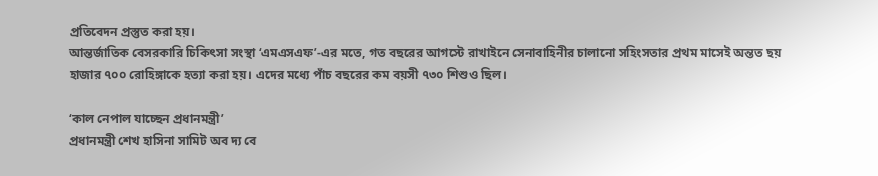প্রতিবেদন প্রস্তুত করা হয়।
আন্তর্জাতিক বেসরকারি চিকিৎসা সংস্থা ‘এমএসএফ’-এর মতে, গত বছরের আগস্টে রাখাইনে সেনাবাহিনীর চালানো সহিংসতার প্রথম মাসেই অন্তত ছয় হাজার ৭০০ রোহিঙ্গাকে হত্যা করা হয়। এদের মধ্যে পাঁচ বছরের কম বয়সী ৭৩০ শিশুও ছিল।

‘কাল নেপাল যাচ্ছেন প্রধানমন্ত্রী’
প্রধানমন্ত্রী শেখ হাসিনা সামিট অব দ্য বে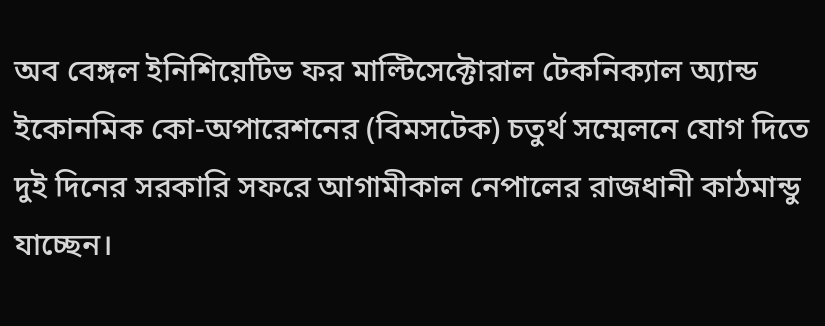অব বেঙ্গল ইনিশিয়েটিভ ফর মাল্টিসেক্টোরাল টেকনিক্যাল অ্যান্ড ইকোনমিক কো-অপারেশনের (বিমসটেক) চতুর্থ সম্মেলনে যোগ দিতে দুই দিনের সরকারি সফরে আগামীকাল নেপালের রাজধানী কাঠমান্ডু যাচ্ছেন।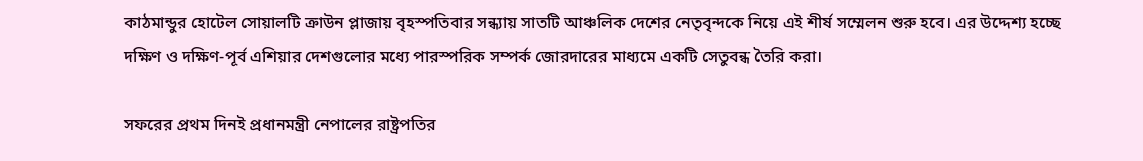কাঠমান্ডুর হোটেল সোয়ালটি ক্রাউন প্লাজায় বৃহস্পতিবার সন্ধ্যায় সাতটি আঞ্চলিক দেশের নেতৃবৃন্দকে নিয়ে এই শীর্ষ সম্মেলন শুরু হবে। এর উদ্দেশ্য হচ্ছে দক্ষিণ ও দক্ষিণ-পূর্ব এশিয়ার দেশগুলোর মধ্যে পারস্পরিক সম্পর্ক জোরদারের মাধ্যমে একটি সেতুবন্ধ তৈরি করা।

সফরের প্রথম দিনই প্রধানমন্ত্রী নেপালের রাষ্ট্রপতির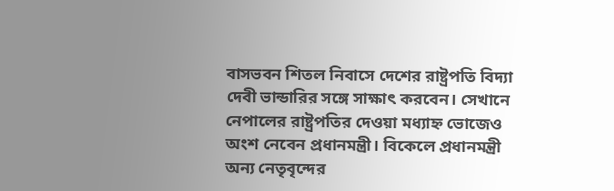বাসভবন শিতল নিবাসে দেশের রাষ্ট্রপতি বিদ্যা দেবী ভান্ডারির সঙ্গে সাক্ষাৎ করবেন। সেখানে নেপালের রাষ্ট্রপতির দেওয়া মধ্যাহ্ন ভোজেও অংশ নেবেন প্রধানমন্ত্রী। বিকেলে প্রধানমন্ত্রী অন্য নেতৃবৃন্দের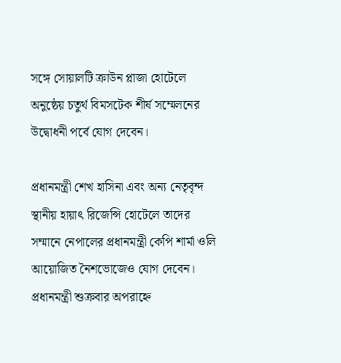সঙ্গে সোয়ালটি ক্রাউন প্লাজা হোটেলে অনুষ্ঠেয় চতুর্থ বিমসটেক শীর্ষ সম্মেলনের উদ্বোধনী পর্বে যোগ দেবেন।

প্রধানমন্ত্রী শেখ হাসিনা এবং অন্য নেতৃবৃন্দ স্থানীয় হায়াৎ রিজেন্সি হোটেলে তাদের সম্মানে নেপালের প্রধানমন্ত্রী কেপি শার্মা ওলি আয়োজিত নৈশভোজেও যোগ দেবেন। প্রধানমন্ত্রী শুক্রবার অপরাহ্নে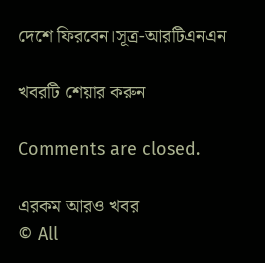দেশে ফিরবেন।সূত্র-আরটিএনএন

খবরটি শেয়ার করুন

Comments are closed.

এরকম আরও খবর
© All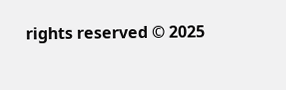rights reserved © 2025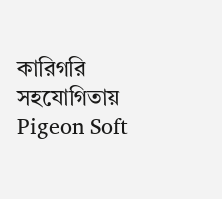কারিগরি সহযোগিতায় Pigeon Soft